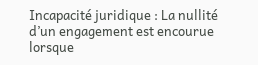Incapacité juridique : La nullité d’un engagement est encourue lorsque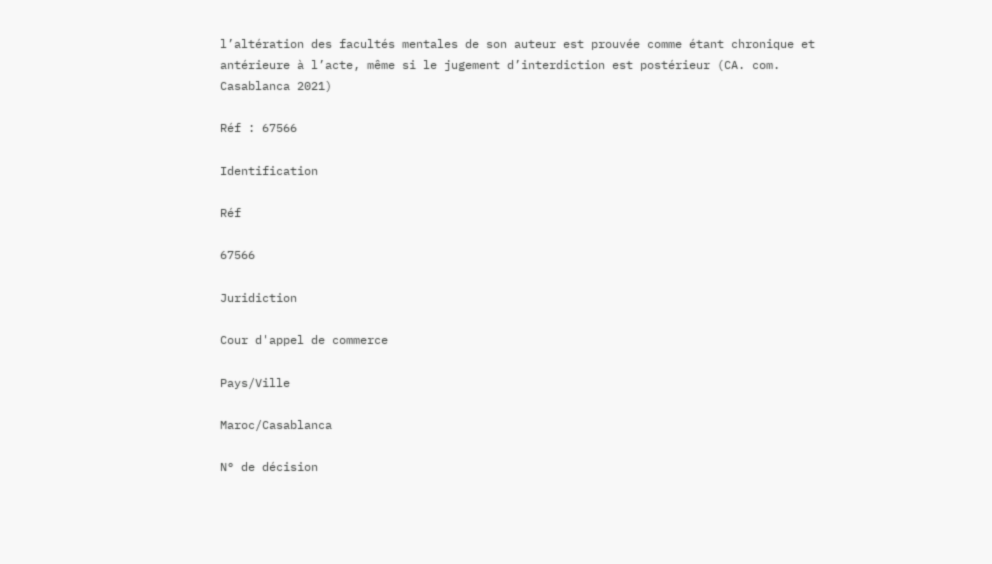l’altération des facultés mentales de son auteur est prouvée comme étant chronique et antérieure à l’acte, même si le jugement d’interdiction est postérieur (CA. com. Casablanca 2021)

Réf : 67566

Identification

Réf

67566

Juridiction

Cour d'appel de commerce

Pays/Ville

Maroc/Casablanca

N° de décision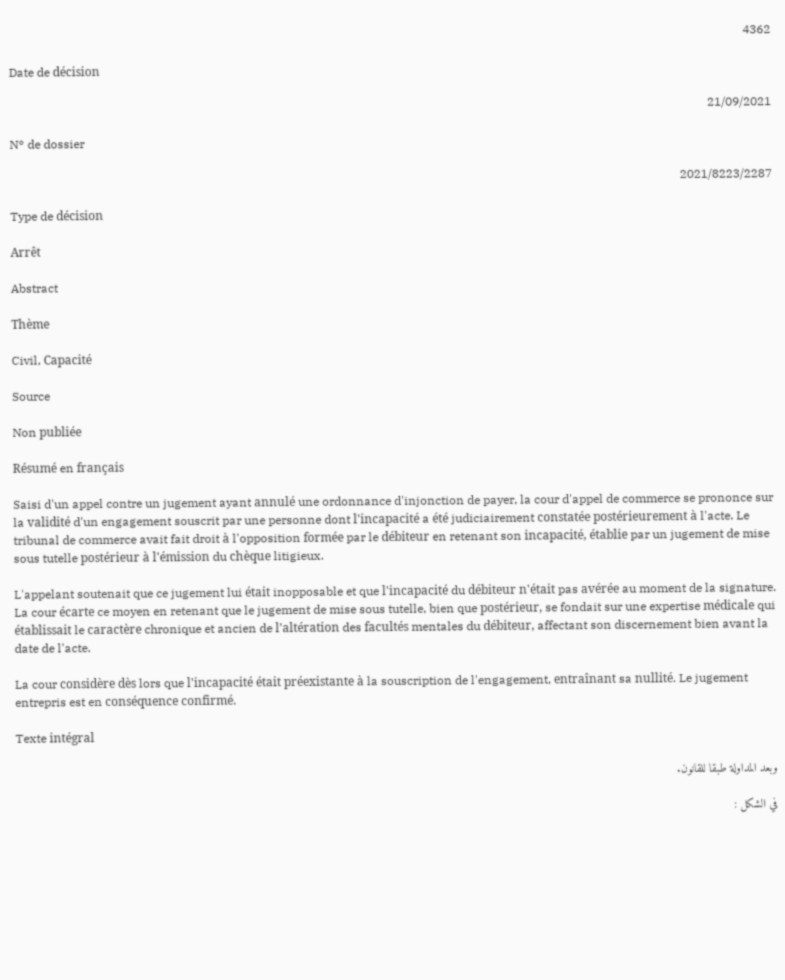4362

Date de décision

21/09/2021

N° de dossier

2021/8223/2287

Type de décision

Arrêt

Abstract

Thème

Civil, Capacité

Source

Non publiée

Résumé en français

Saisi d'un appel contre un jugement ayant annulé une ordonnance d'injonction de payer, la cour d'appel de commerce se prononce sur la validité d'un engagement souscrit par une personne dont l'incapacité a été judiciairement constatée postérieurement à l'acte. Le tribunal de commerce avait fait droit à l'opposition formée par le débiteur en retenant son incapacité, établie par un jugement de mise sous tutelle postérieur à l'émission du chèque litigieux.

L'appelant soutenait que ce jugement lui était inopposable et que l'incapacité du débiteur n'était pas avérée au moment de la signature. La cour écarte ce moyen en retenant que le jugement de mise sous tutelle, bien que postérieur, se fondait sur une expertise médicale qui établissait le caractère chronique et ancien de l'altération des facultés mentales du débiteur, affectant son discernement bien avant la date de l'acte.

La cour considère dès lors que l'incapacité était préexistante à la souscription de l'engagement, entraînant sa nullité. Le jugement entrepris est en conséquence confirmé.

Texte intégral

وبعد المداولة طبقا للقانون.

في الشكل :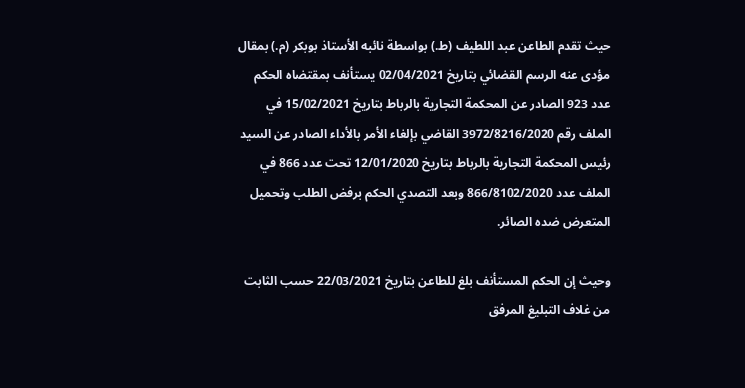حيث تقدم الطاعن عبد اللطيف (ط.) بواسطة نائبه الأستاذ بوبكر (م.) بمقال مؤدى عنه الرسم القضائي بتاريخ 02/04/2021 يستأنف بمقتضاه الحكم عدد 923 الصادر عن المحكمة التجارية بالرباط بتاريخ 15/02/2021 في الملف رقم 3972/8216/2020 القاضي بإلغاء الأمر بالأداء الصادر عن السيد رئيس المحكمة التجارية بالرباط بتاريخ 12/01/2020 تحت عدد 866 في الملف عدد 866/8102/2020 وبعد التصدي الحكم برفض الطلب وتحميل المتعرض ضده الصائر.

وحيث إن الحكم المستأنف بلغ للطاعن بتاريخ 22/03/2021 حسب الثابت من غلاف التبليغ المرفق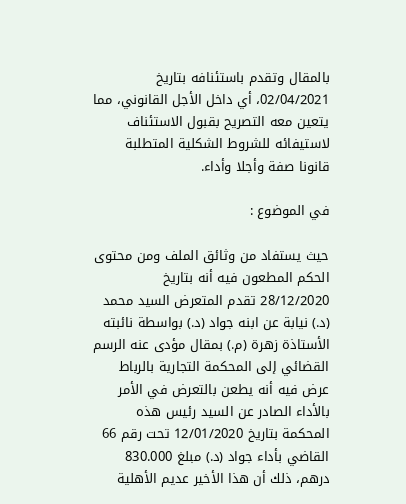بالمقال وتقدم باستئنافه بتاريخ 02/04/2021، أي داخل الأجل القانوني، مما يتعين معه التصريح بقبول الاستئناف لاستيفائه للشروط الشكلية المتطلبة قانونا صفة وأجلا وأداء.

في الموضوع :

حيث يستفاد من وثائق الملف ومن محتوى الحكم المطعون فيه أنه بتاريخ 28/12/2020 تقدم المتعرض السيد محمد (د.) نيابة عن ابنه جواد (د.) بواسطة نائبته الأستاذة زهرة (م.) بمقال مؤدى عنه الرسم القضائي إلى المحكمة التجارية بالرباط عرض فيه أنه يطعن بالتعرض في الأمر بالأداء الصادر عن السيد رئيس هذه المحكمة بتاريخ 12/01/2020 تحت رقم 66 القاضي بأداء جواد (د.) مبلغ 830.000 درهم، ذلك أن هذا الأخير عديم الأهلية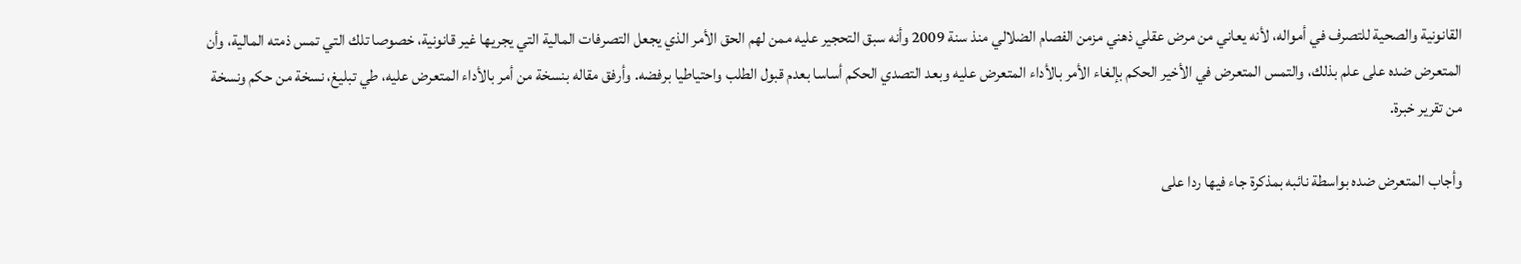القانونية والصحية للتصرف في أمواله، لأنه يعاني من مرض عقلي ذهني مزمن الفصام الضلالي منذ سنة 2009 وأنه سبق التحجير عليه ممن لهم الحق الأمر الذي يجعل التصرفات المالية التي يجريها غير قانونية، خصوصا تلك التي تمس ذمته المالية، وأن المتعرض ضده على علم بذلك، والتمس المتعرض في الأخير الحكم بإلغاء الأمر بالأداء المتعرض عليه وبعد التصدي الحكم أساسا بعدم قبول الطلب واحتياطيا برفضه. وأرفق مقاله بنسخة من أمر بالأداء المتعرض عليه، طي تبليغ، نسخة من حكم ونسخة من تقرير خبرة.

وأجاب المتعرض ضده بواسطة نائبه بمذكرة جاء فيها ردا على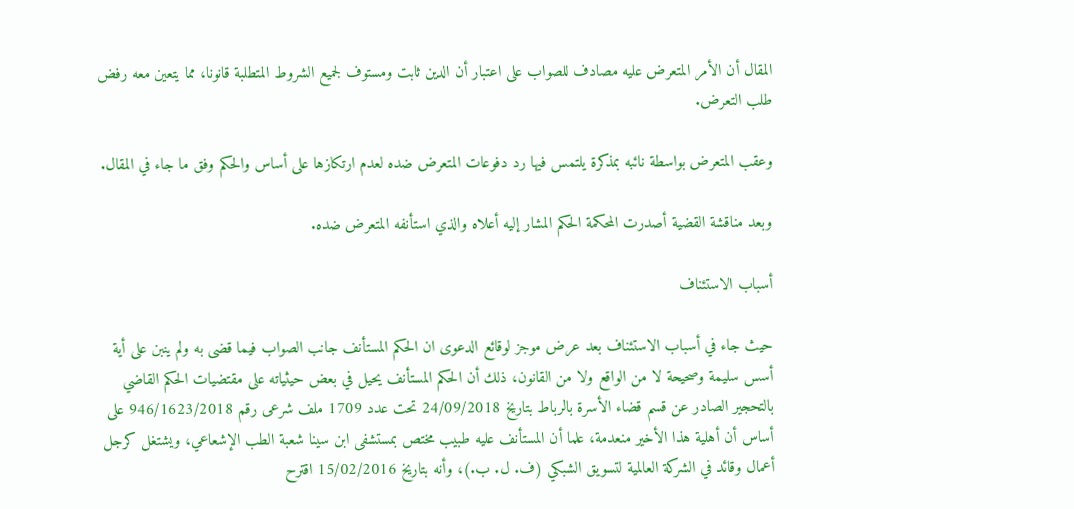المقال أن الأمر المتعرض عليه مصادف للصواب على اعتبار أن الدين ثابت ومستوف لجميع الشروط المتطلبة قانونا، مما يتعين معه رفض طلب التعرض.

وعقب المتعرض بواسطة نائبه بمذكرة يلتمس فيها رد دفوعات المتعرض ضده لعدم ارتكازها على أساس والحكم وفق ما جاء في المقال.

وبعد مناقشة القضية أصدرت المحكمة الحكم المشار إليه أعلاه والذي استأنفه المتعرض ضده.

أسباب الاستئناف

حيث جاء في أسباب الاستئناف بعد عرض موجز لوقائع الدعوى ان الحكم المستأنف جانب الصواب فيما قضى به ولم ينبن على أية أسس سليمة وصحيحة لا من الواقع ولا من القانون، ذلك أن الحكم المستأنف يحيل في بعض حيثياته على مقتضيات الحكم القاضي بالتحجير الصادر عن قسم قضاء الأسرة بالرباط بتاريخ 24/09/2018 تحت عدد 1709 ملف شرعی رقم 946/1623/2018 على أساس أن أهلية هذا الأخير منعدمة، علما أن المستأنف عليه طبيب مختص بمستشفى ابن سينا شعبة الطب الإشعاعي، ويشتغل کرجل أعمال وقائد في الشركة العالمية لتسويق الشبكي (ف. ل. ب.)، وأنه بتاريخ 15/02/2016 اقترح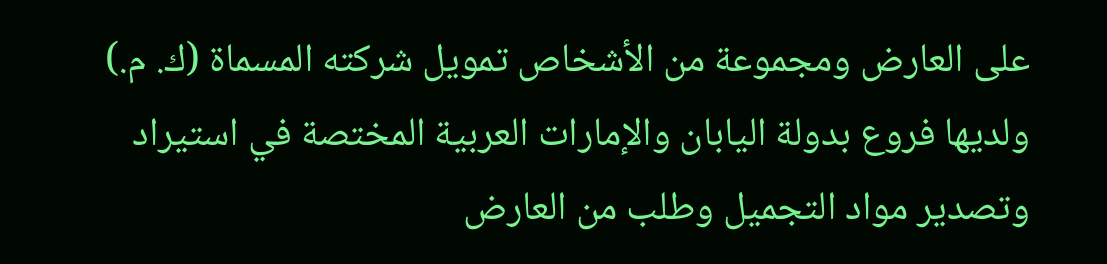على العارض ومجموعة من الأشخاص تمويل شركته المسماة (ك. م.) ولديها فروع بدولة اليابان والإمارات العربية المختصة في استيراد وتصدير مواد التجميل وطلب من العارض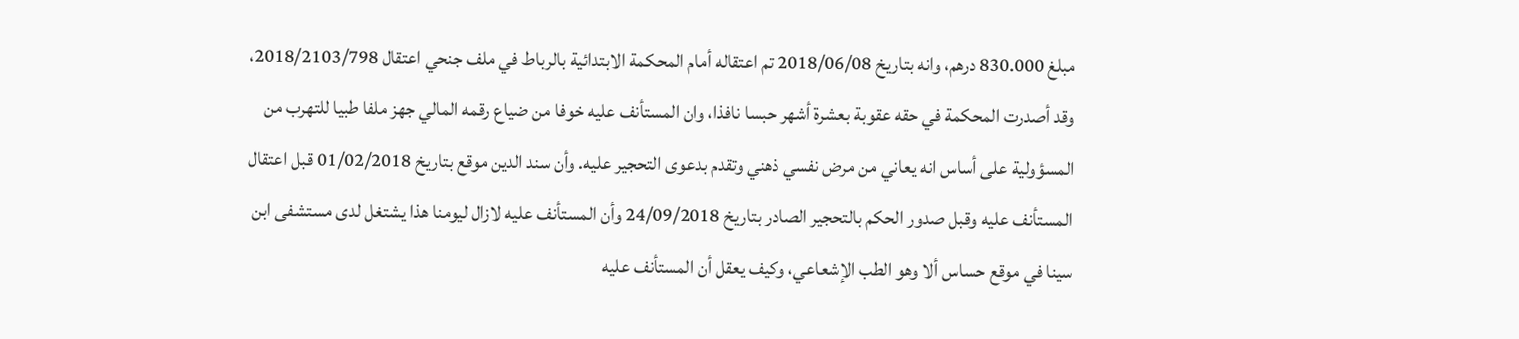مبلغ 830.000 درهم، وانه بتاريخ 2018/06/08 تم اعتقاله أمام المحكمة الابتدائية بالرباط في ملف جنحي اعتقال 2018/2103/798، وقد أصدرت المحكمة في حقه عقوبة بعشرة أشهر حبسا نافذا، وان المستأنف عليه خوفا من ضياع رقمه المالي جهز ملفا طبيا للتهرب من المسؤولية على أساس انه يعاني من مرض نفسي ذهني وتقدم بدعوى التحجير عليه. وأن سند الدين موقع بتاريخ 01/02/2018 قبل اعتقال المستأنف عليه وقبل صدور الحكم بالتحجير الصادر بتاريخ 24/09/2018 وأن المستأنف عليه لازال ليومنا هذا يشتغل لدى مستشفى ابن سينا في موقع حساس ألا وهو الطب الإشعاعي، وكيف يعقل أن المستأنف عليه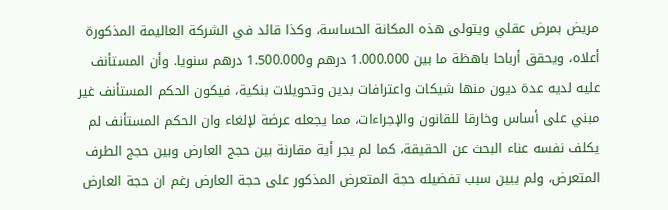مريض بمرض عقلي ويتولى هذه المكانة الحساسة، وكذا قائد في الشركة العاليمة المذكورة أعلاه، ويحقق أرباحا باهظة ما بين 1.000.000 درهم و1.500.000 درهم سنويا. وأن المستأنف عليه لديه عدة ديون منها شيكات واعترافات بدين وتحويلات بنكية، فيكون الحكم المستأنف غير مبني على أساس وخارقا للقانون والإجراءات، مما يجعله عرضة لإلغاء وان الحكم المستأنف لم يكلف نفسه عناء البحث عن الحقيقة، كما لم يجر أية مقارنة بين حجج العارض وبين حجج الطرف المتعرض، ولم يبين سبب تفضيله حجة المتعرض المذكور على حجة العارض رغم ان حجة العارض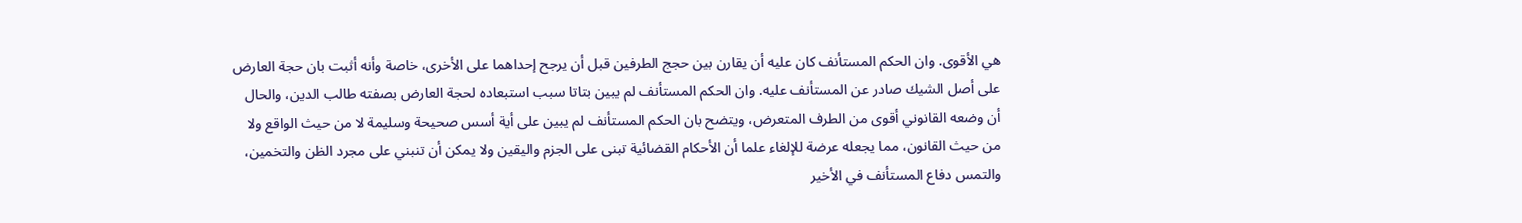هي الأقوى. وان الحكم المستأنف كان عليه أن يقارن بين حجج الطرفين قبل أن يرجح إحداهما على الأخرى، خاصة وأنه أثبت بان حجة العارض على أصل الشيك صادر عن المستأنف عليه. وان الحكم المستأنف لم يبين بتاتا سبب استبعاده لحجة العارض بصفته طالب الدين، والحال أن وضعه القانوني أقوى من الطرف المتعرض، ويتضح بان الحكم المستأنف لم يبين على أية أسس صحيحة وسليمة لا من حيث الواقع ولا من حيث القانون، مما يجعله عرضة للإلغاء علما أن الأحكام القضائية تبنى على الجزم واليقين ولا يمكن أن تنبني على مجرد الظن والتخمين، والتمس دفاع المستأنف في الأخير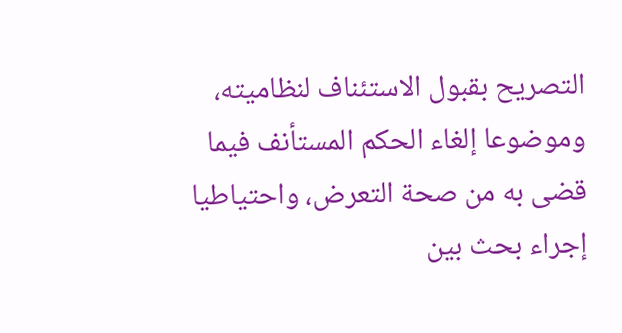التصريح بقبول الاستئناف لنظاميته، وموضوعا إلغاء الحكم المستأنف فيما قضى به من صحة التعرض، واحتياطيا إجراء بحث بين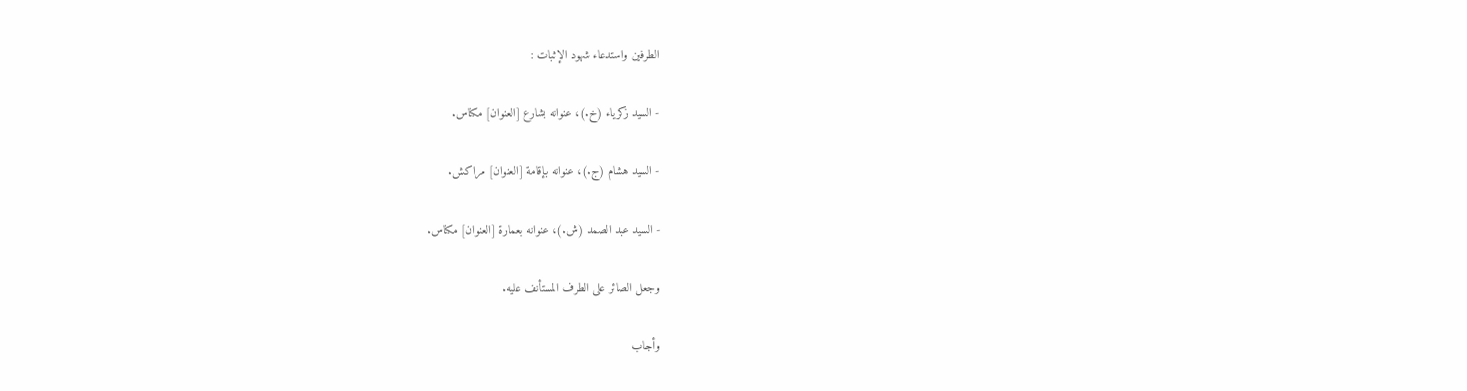الطرفين واستدعاء شهود الإثبات :

- السيد زكرياء (خ.)، عنوانه بشارع [العنوان] مكناس.

- السيد هشام (ج.)، عنوانه بإقامة [العنوان] مراكش.

- السيد عبد الصمد (ش.)، عنوانه بعمارة [العنوان] مكناس.

وجعل الصائر على الطرف المستأنف عليه.

وأجاب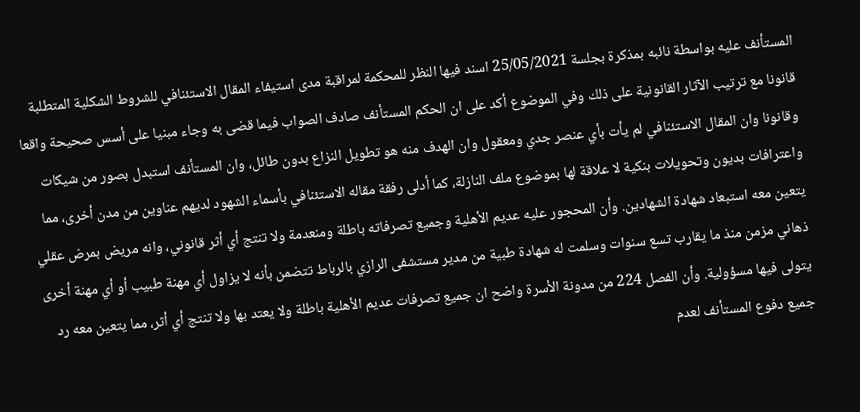المستأنف عليه بواسطة نائبه بمذكرة بجلسة 25/05/2021 اسند فيها النظر للمحكمة لمراقبة مدى استيفاء المقال الاستئنافي للشروط الشكلية المتطلبة قانونا مع ترتيب الآثار القانونية على ذلك وفي الموضوع أكد على ان الحكم المستأنف صادف الصواب فيما قضى به وجاء مبنيا على أسس صحيحة واقعا وقانونا وان المقال الاستئنافي لم يأت بأي عنصر جدي ومعقول وان الهدف منه هو تطويل النزاع بدون طائل، وان المستأنف استبدل بصور من شيكات واعترافات بديون وتحويلات بنكية لا علاقة لها بموضوع ملف النازلة، كما أدلى رفقة مقاله الاستئنافي بأسماء الشهود لديهم عناوين من مدن أخرى، مما يتعين معه استبعاد شهادة الشهادين. وأن المحجور عليه عديم الأهلية وجميع تصرفاته باطلة ومنعدمة ولا تنتج أي أثر قانوني، وانه مريض بمرض عقلي ذهاني مزمن منذ ما يقارب تسع سنوات وسلمت له شهادة طبية من مدير مستشفى الرازي بالرباط تتضمن بأنه لا يزاول أي مهنة طبيب أو أي مهنة أخرى يتولى فيها مسؤولية. وأن الفصل 224 من مدونة الأسرة واضح ان جميع تصرفات عديم الأهلية باطلة ولا يعتد بها ولا تنتج أي أثر، مما يتعين معه رد جميع دفوع المستأنف لعدم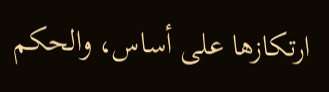ارتكازها على أساس، والحكم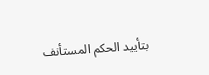بتأييد الحكم المستأنف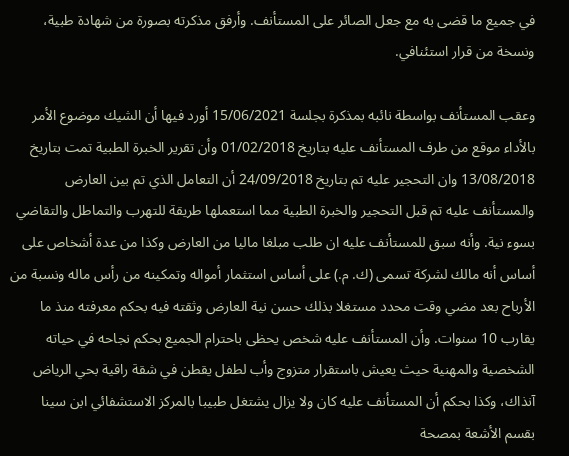في جميع ما قضی به مع جعل الصائر على المستأنف. وأرفق مذكرته بصورة من شهادة طبية، ونسخة من قرار استئنافي.

وعقب المستأنف بواسطة نائبه بمذكرة بجلسة 15/06/2021 أورد فيها أن الشيك موضوع الأمر بالأداء موقع من طرف المستأنف عليه بتاريخ 01/02/2018 وأن تقرير الخبرة الطبية تمت بتاريخ 13/08/2018 وان التحجير عليه تم بتاريخ 24/09/2018 أن التعامل الذي تم بين العارض والمستأنف عليه تم قبل التحجير والخبرة الطبية مما استعملها طريقة للتهرب والتماطل والتقاضي بسوء نية. وأنه سبق للمستأنف عليه ان طلب مبلغا ماليا من العارض وكذا من عدة أشخاص على أساس أنه مالك لشركة تسمى (ك. م.) على أساس استثمار أمواله وتمكينه من رأس ماله ونسبة من الأرباح بعد مضي وقت محدد مستغلا بذلك حسن نية العارض وثقته فيه بحكم معرفته منذ ما يقارب 10 سنوات. وأن المستأنف عليه شخص يحظى باحترام الجميع بحكم نجاحه في حياته الشخصية والمهنية حيث يعيش باستقرار متزوج وأب لطفل يقطن في شقة راقية بحي الرياض آنذاك، وكذا بحكم أن المستأنف عليه كان ولا يزال يشتغل طبيبا بالمركز الاستشفائي ابن سينا بقسم الأشعة بمصحة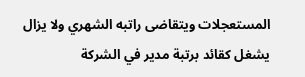المستعجلات ويتقاضى راتبه الشهري ولا يزال يشغل كقائد برتبة مدير في الشركة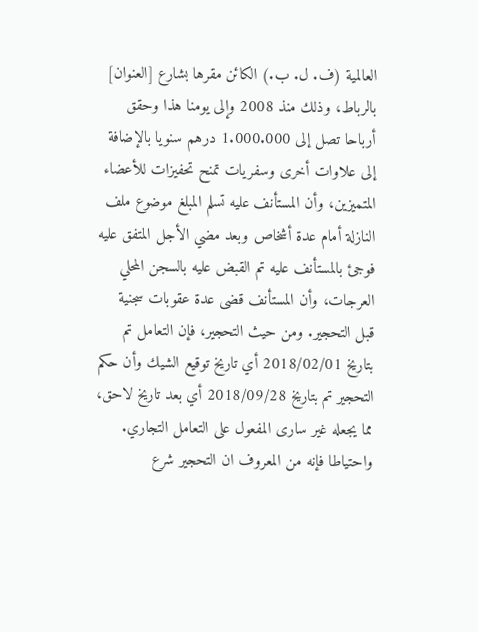العالمية (ف. ل. ب.) الكائن مقرها بشارع [العنوان] بالرباط، وذلك منذ 2008 وإلى يومنا هذا وحقق أرباحا تصل إلى 1.000.000 درهم سنويا بالإضافة إلى علاوات أخری وسفريات تمنح تحفيزات للأعضاء المتميزين، وأن المستأنف عليه تسلم المبلغ موضوع ملف النازلة أمام عدة أشخاص وبعد مضي الأجل المتفق عليه فوجئ بالمستأنف عليه تم القبض عليه بالسجن المحلي العرجات، وأن المستأنف قضى عدة عقوبات سجنية قبل التحجير. ومن حيث التحجير، فإن التعامل تم بتاریخ 2018/02/01 أي تاريخ توقيع الشيك وأن حكم التحجير تم بتاريخ 2018/09/28 أي بعد تاریخ لاحق، مما يجعله غير ساری المفعول على التعامل التجاري. واحتياطا فإنه من المعروف ان التحجير شرع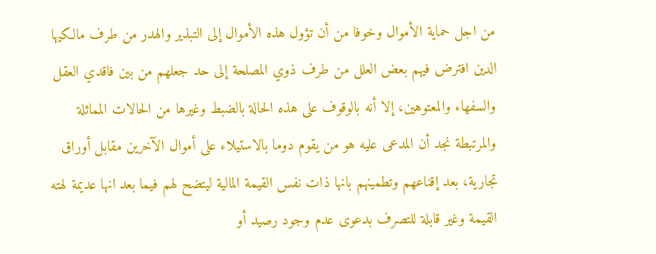من اجل حماية الأموال وخوفا من أن تؤول هذه الأموال إلى التبذير والهدر من طرف مالكيها الدين افترض فيهم بعض العلل من طرف ذوي المصلحة إلى حد جعلهم من بين فاقدي العقل والسفهاء والمعتوهين، إلا أنه بالوقوف على هذه الحالة بالضبط وغيرها من الحالات المماثلة والمرتبطة نجد أن المدعى عليه هو من يقوم دوما بالاستيلاء على أموال الآخرين مقابل أوراق تجارية، بعد إقناعهم وتطمينهم بانها ذات نفس القيمة المالية ليتضح لهم فيما بعد انها عديمة لهته القيمة وغير قابلة للتصرف بدعوى عدم وجود رصيد أو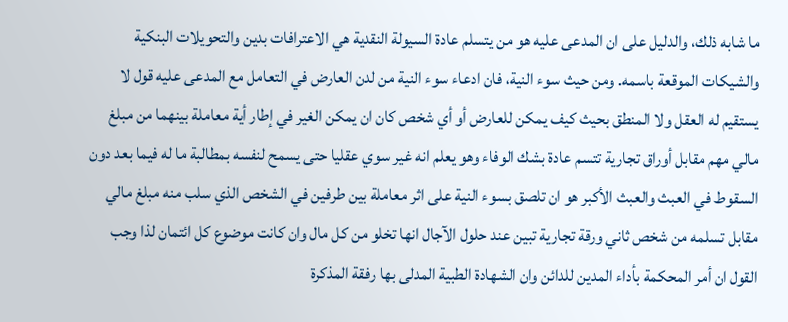ما شابه ذلك، والدليل على ان المدعى عليه هو من يتسلم عادة السيولة النقدية هي الاعترافات بدين والتحويلات البنكية والشيكات الموقعة باسمه. ومن حيث سوء النية، فان ادعاء سوء النية من لدن العارض في التعامل مع المدعى عليه قول لا يستقيم له العقل ولا المنطق بحيث كيف يمكن للعارض أو أي شخص كان ان يمكن الغير في إطار أية معاملة بينهما من مبلغ مالي مهم مقابل أوراق تجارية تتسم عادة بشك الوفاء وهو يعلم انه غير سوي عقليا حتى يسمح لنفسه بمطالبة ما له فيما بعد دون السقوط في العبث والعبث الأكبر هو ان تلصق بسوء النية على اثر معاملة بين طرفين في الشخص الذي سلب منه مبلغ مالي مقابل تسلمه من شخص ثاني ورقة تجارية تبين عند حلول الآجال انها تخلو من كل مال وان كانت موضوع كل ائتمان لذا وجب القول ان أمر المحكمة بأداء المدين للدائن وان الشهادة الطبية المدلى بها رفقة المذكرة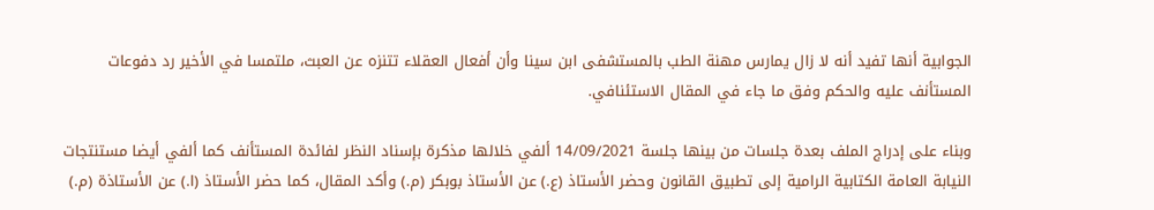الجوابية أنها تفيد أنه لا زال يمارس مهنة الطب بالمستشفى ابن سينا وأن أفعال العقلاء تتنزه عن العبث، ملتمسا في الأخير رد دفوعات المستأنف عليه والحكم وفق ما جاء في المقال الاستئنافي.

وبناء على إدراج الملف بعدة جلسات من بينها جلسة 14/09/2021 ألفي خلالها مذكرة بإسناد النظر لفائدة المستأنف كما ألفي أيضا مستنتجات النيابة العامة الكتابية الرامية إلى تطبيق القانون وحضر الأستاذ (ع.) عن الأستاذ بوبكر (م.) وأكد المقال، كما حضر الأستاذ (ا.) عن الأستاذة (م.)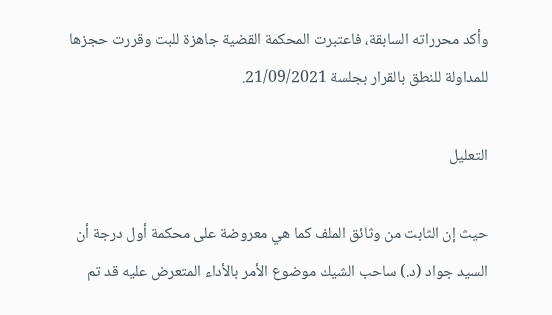وأكد محرراته السابقة، فاعتبرت المحكمة القضية جاهزة للبت وقررت حجزها للمداولة للنطق بالقرار بجلسة 21/09/2021.

التعليل

حيث إن الثابت من وثائق الملف كما هي معروضة على محكمة أول درجة أن السيد جواد (د.) ساحب الشيك موضوع الأمر بالأداء المتعرض عليه قد تم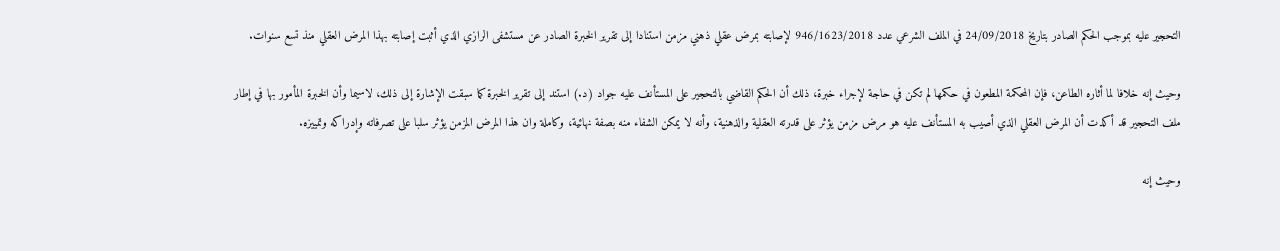التحجير عليه بموجب الحكم الصادر بتاريخ 24/09/2018 في الملف الشرعي عدد 946/1623/2018 لإصابته بمرض عقلي ذهني مزمن استنادا إلى تقرير الخبرة الصادر عن مستشفى الرازي الذي أثبت إصابته بهذا المرض العقلي منذ تسع سنوات.

وحيث إنه خلافا لما أثاره الطاعن، فإن المحكمة المطعون في حكمها لم تكن في حاجة لإجراء خبرة، ذلك أن الحكم القاضي بالتحجير على المستأنف عليه جواد (د.) استند إلى تقرير الخبرة كما سبقت الإشارة إلى ذلك، لاسيما وأن الخبرة المأمور بها في إطار ملف التحجير قد أكدت أن المرض العقلي الذي أصيب به المستأنف عليه هو مرض مزمن يؤثر على قدرته العقلية والذهنية، وأنه لا يمكن الشفاء منه بصفة نهائية، وكاملة وان هذا المرض المزمن يؤثر سلبا على تصرفاته وإدراكه وتمييزه.

وحيث إنه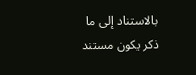بالاستناد إلى ما ذكر يكون مستند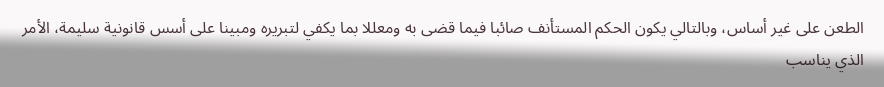الطعن على غير أساس، وبالتالي يكون الحكم المستأنف صائبا فيما قضى به ومعللا بما يكفي لتبريره ومبينا على أسس قانونية سليمة، الأمر الذي يناسب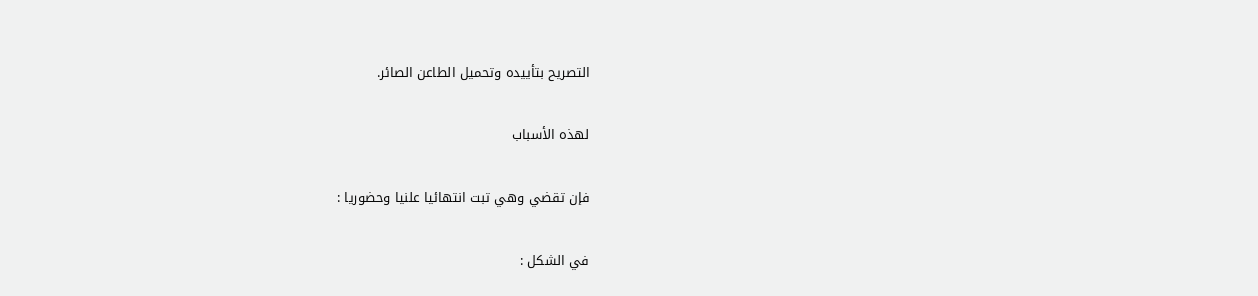التصريح بتأييده وتحميل الطاعن الصائر.

لهذه الأسباب

فإن تقضي وهي تبت انتهائيا علنيا وحضوريا :

في الشكل :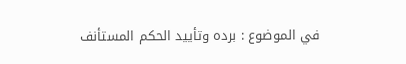في الموضوع : برده وتأييد الحكم المستأنف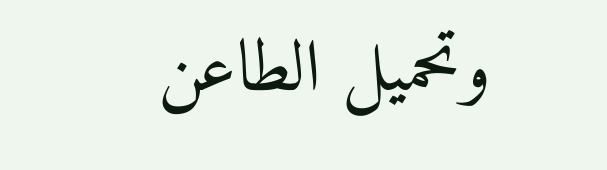وتحميل الطاعن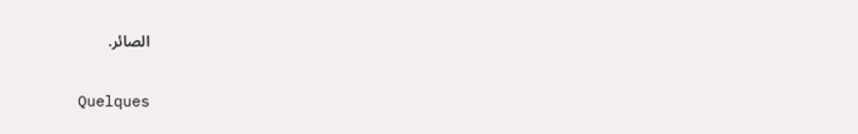الصائر.

Quelques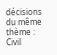décisions du même thème : Civil